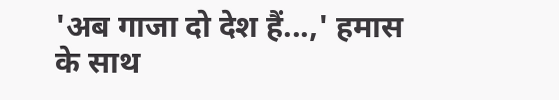'अब गाजा दो देश हैं...,' हमास के साथ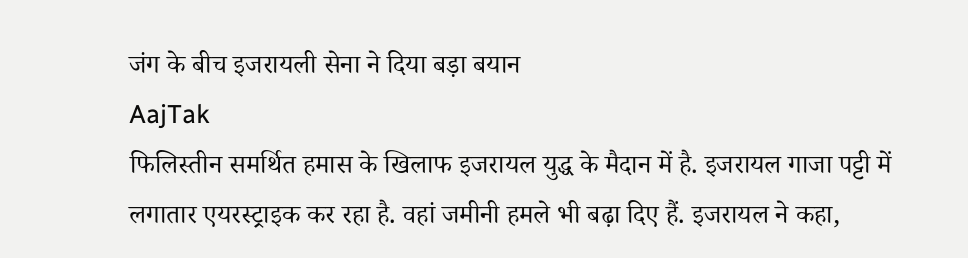जंग के बीच इजरायली सेना ने दिया बड़ा बयान
AajTak
फिलिस्तीन समर्थित हमास के खिलाफ इजरायल युद्ध के मैदान में है. इजरायल गाजा पट्टी में लगातार एयरस्ट्राइक कर रहा है. वहां जमीनी हमले भी बढ़ा दिए हैं. इजरायल ने कहा,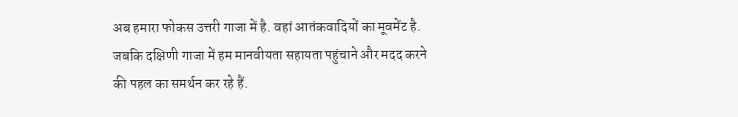अब हमारा फोकस उत्तरी गाजा में है. वहां आतंकवादियों का मूवमेंट है. जबकि दक्षिणी गाजा में हम मानवीयता सहायता पहुंचाने और मदद करने की पहल का समर्थन कर रहे हैं.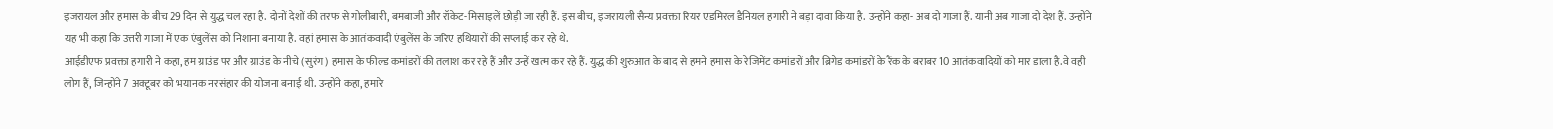इजरायल और हमास के बीच 29 दिन से युद्ध चल रहा है. दोनों देशों की तरफ से गोलीबारी, बमबाजी और रॉकेट-मिसाइलें छोड़ी जा रही हैं. इस बीच, इजरायली सैन्य प्रवक्ता रियर एडमिरल डैनियल हगारी ने बड़ा दावा किया है. उन्होंने कहा- अब दो गाजा हैं. यानी अब गाजा दो देश हैं. उन्होंने यह भी कहा कि उत्तरी गाजा में एक एंबुलेंस को निशाना बनाया है. वहां हमास के आतंकवादी एंबुलेंस के जरिए हथियारों की सप्लाई कर रहे थे.
आईडीएफ प्रवक्ता हगारी ने कहा, हम ग्राउंड पर और ग्राउंड के नीचे (सुरंग) हमास के फील्ड कमांडरों की तलाश कर रहे हैं और उन्हें खत्म कर रहे हैं. युद्ध की शुरुआत के बाद से हमने हमास के रेजिमेंट कमांडरों और ब्रिगेड कमांडरों के रैंक के बराबर 10 आतंकवादियों को मार डाला है.वे वही लोग हैं, जिन्होंने 7 अक्टूबर को भयानक नरसंहार की योजना बनाई थी. उन्होंने कहा, हमारे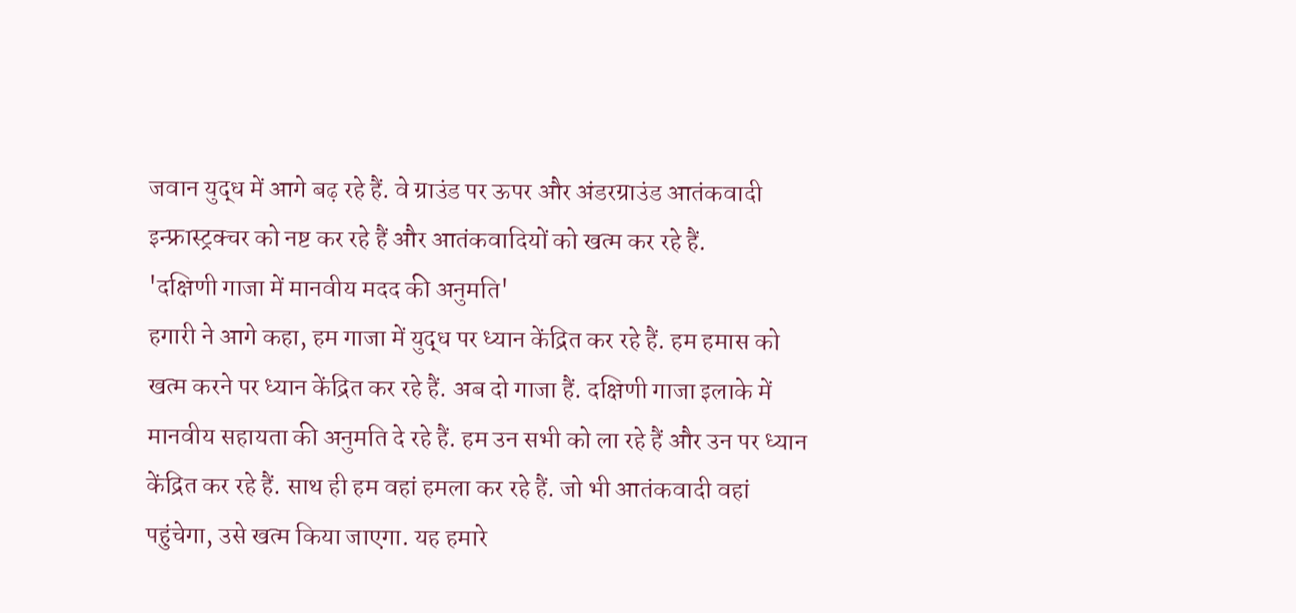जवान युद्ध में आगे बढ़ रहे हैं. वे ग्राउंड पर ऊपर और अंडरग्राउंड आतंकवादी इन्फ्रास्ट्रक्चर को नष्ट कर रहे हैं और आतंकवादियों को खत्म कर रहे हैं.
'दक्षिणी गाजा में मानवीय मदद की अनुमति'
हगारी ने आगे कहा, हम गाजा में युद्ध पर ध्यान केंद्रित कर रहे हैं. हम हमास को खत्म करने पर ध्यान केंद्रित कर रहे हैं. अब दो गाजा हैं. दक्षिणी गाजा इलाके में मानवीय सहायता की अनुमति दे रहे हैं. हम उन सभी को ला रहे हैं और उन पर ध्यान केंद्रित कर रहे हैं. साथ ही हम वहां हमला कर रहे हैं. जो भी आतंकवादी वहां पहुंचेगा, उसे खत्म किया जाएगा. यह हमारे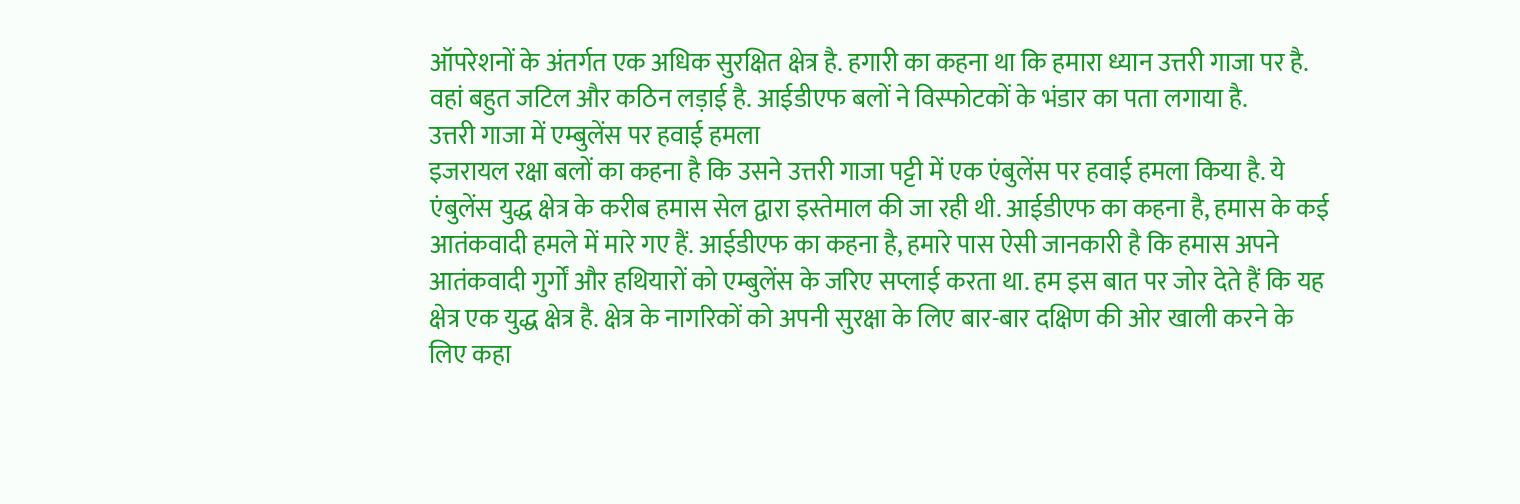ऑपरेशनों के अंतर्गत एक अधिक सुरक्षित क्षेत्र है. हगारी का कहना था कि हमारा ध्यान उत्तरी गाजा पर है. वहां बहुत जटिल और कठिन लड़ाई है. आईडीएफ बलों ने विस्फोटकों के भंडार का पता लगाया है.
उत्तरी गाजा में एम्बुलेंस पर हवाई हमला
इजरायल रक्षा बलों का कहना है कि उसने उत्तरी गाजा पट्टी में एक एंबुलेंस पर हवाई हमला किया है. ये एंबुलेंस युद्ध क्षेत्र के करीब हमास सेल द्वारा इस्तेमाल की जा रही थी. आईडीएफ का कहना है, हमास के कई आतंकवादी हमले में मारे गए हैं. आईडीएफ का कहना है, हमारे पास ऐसी जानकारी है कि हमास अपने आतंकवादी गुर्गों और हथियारों को एम्बुलेंस के जरिए सप्लाई करता था. हम इस बात पर जोर देते हैं कि यह क्षेत्र एक युद्ध क्षेत्र है. क्षेत्र के नागरिकों को अपनी सुरक्षा के लिए बार-बार दक्षिण की ओर खाली करने के लिए कहा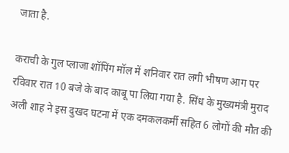जाता है.

कराची के गुल प्लाजा शॉपिंग मॉल में शनिवार रात लगी भीषण आग पर रविवार रात 10 बजे के बाद काबू पा लिया गया है. सिंध के मुख्यमंत्री मुराद अली शाह ने इस दुखद घटना में एक दमकलकर्मी सहित 6 लोगों की मौत की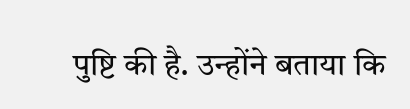पुष्टि की है. उन्होंने बताया कि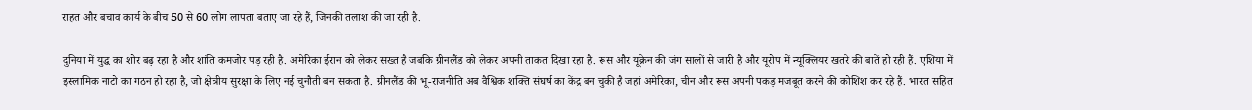राहत और बचाव कार्य के बीच 50 से 60 लोग लापता बताए जा रहे हैं, जिनकी तलाश की जा रही है.

दुनिया में युद्ध का शोर बढ़ रहा है और शांति कमजोर पड़ रही है. अमेरिका ईरान को लेकर सख्त है जबकि ग्रीनलैंड को लेकर अपनी ताकत दिखा रहा है. रूस और यूक्रेन की जंग सालों से जारी है और यूरोप में न्यूक्लियर खतरे की बातें हो रही हैं. एशिया में इस्लामिक नाटो का गठन हो रहा है, जो क्षेत्रीय सुरक्षा के लिए नई चुनौती बन सकता है. ग्रीनलैंड की भू-राजनीति अब वैश्विक शक्ति संघर्ष का केंद्र बन चुकी है जहां अमेरिका, चीन और रूस अपनी पकड़ मजबूत करने की कोशिश कर रहे हैं. भारत सहित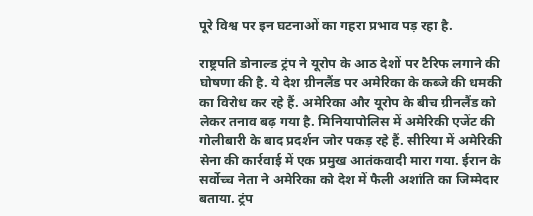पूरे विश्व पर इन घटनाओं का गहरा प्रभाव पड़ रहा है.

राष्ट्रपति डोनाल्ड ट्रंप ने यूरोप के आठ देशों पर टैरिफ लगाने की घोषणा की है. ये देश ग्रीनलैंड पर अमेरिका के कब्जे की धमकी का विरोध कर रहे हैं. अमेरिका और यूरोप के बीच ग्रीनलैंड को लेकर तनाव बढ़ गया है. मिनियापोलिस में अमेरिकी एजेंट की गोलीबारी के बाद प्रदर्शन जोर पकड़ रहे हैं. सीरिया में अमेरिकी सेना की कार्रवाई में एक प्रमुख आतंकवादी मारा गया. ईरान के सर्वोच्च नेता ने अमेरिका को देश में फैली अशांति का जिम्मेदार बताया. ट्रंप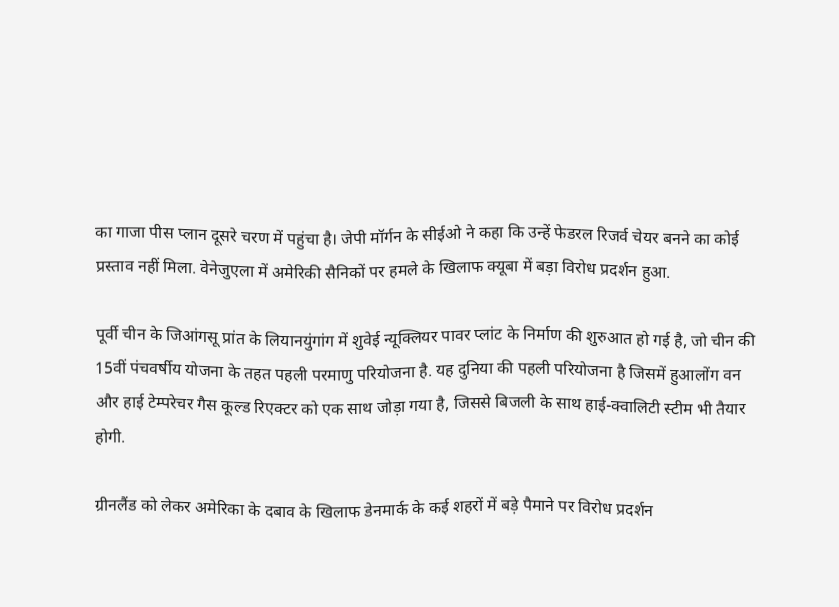का गाजा पीस प्लान दूसरे चरण में पहुंचा है। जेपी मॉर्गन के सीईओ ने कहा कि उन्हें फेडरल रिजर्व चेयर बनने का कोई प्रस्ताव नहीं मिला. वेनेजुएला में अमेरिकी सैनिकों पर हमले के खिलाफ क्यूबा में बड़ा विरोध प्रदर्शन हुआ.

पूर्वी चीन के जिआंगसू प्रांत के लियानयुंगांग में शुवेई न्यूक्लियर पावर प्लांट के निर्माण की शुरुआत हो गई है, जो चीन की 15वीं पंचवर्षीय योजना के तहत पहली परमाणु परियोजना है. यह दुनिया की पहली परियोजना है जिसमें हुआलोंग वन और हाई टेम्परेचर गैस कूल्ड रिएक्टर को एक साथ जोड़ा गया है, जिससे बिजली के साथ हाई-क्वालिटी स्टीम भी तैयार होगी.

ग्रीनलैंड को लेकर अमेरिका के दबाव के खिलाफ डेनमार्क के कई शहरों में बड़े पैमाने पर विरोध प्रदर्शन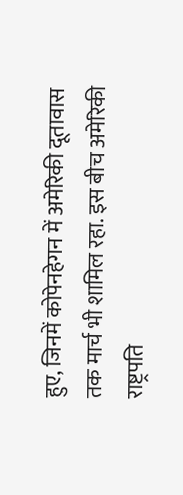हुए, जिनमें कोपेनहेगन में अमेरिकी दूतावास तक मार्च भी शामिल रहा. इस बीच अमेरिकी राष्ट्रपति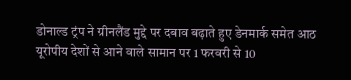डोनाल्ड ट्रंप ने ग्रीनलैंड मुद्दे पर दबाव बढ़ाते हुए डेनमार्क समेत आठ यूरोपीय देशों से आने वाले सामान पर 1 फरवरी से 10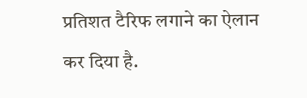प्रतिशत टैरिफ लगाने का ऐलान कर दिया है.